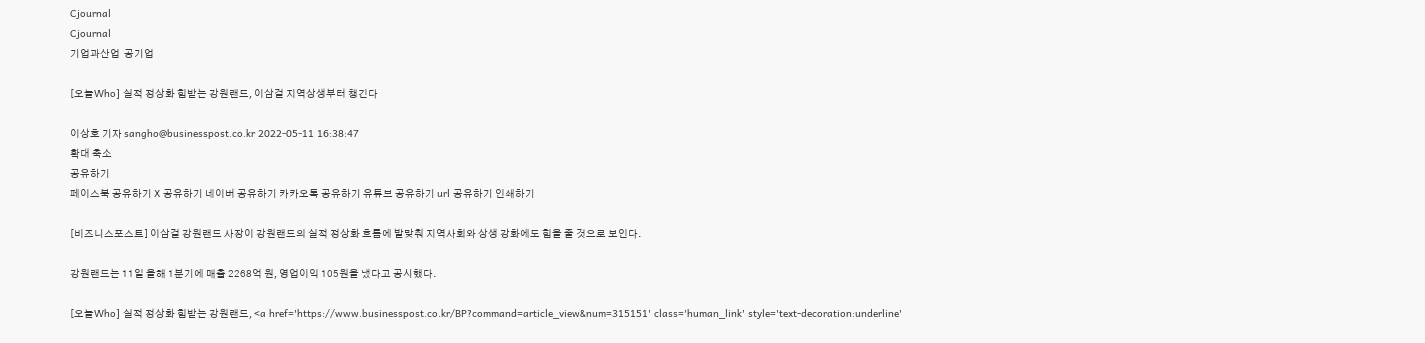Cjournal
Cjournal
기업과산업  공기업

[오늘Who] 실적 정상화 힘받는 강원랜드, 이삼걸 지역상생부터 챙긴다

이상호 기자 sangho@businesspost.co.kr 2022-05-11 16:38:47
확대 축소
공유하기
페이스북 공유하기 X 공유하기 네이버 공유하기 카카오톡 공유하기 유튜브 공유하기 url 공유하기 인쇄하기

[비즈니스포스트] 이삼걸 강원랜드 사장이 강원랜드의 실적 정상화 흐름에 발맞춰 지역사회와 상생 강화에도 힘을 줄 것으로 보인다.

강원랜드는 11일 올해 1분기에 매출 2268억 원, 영업이익 105원을 냈다고 공시했다.

[오늘Who] 실적 정상화 힘받는 강원랜드, <a href='https://www.businesspost.co.kr/BP?command=article_view&num=315151' class='human_link' style='text-decoration:underline'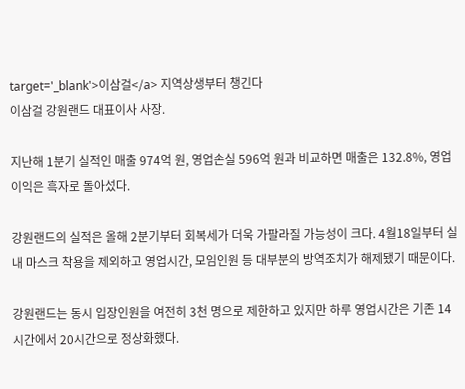target='_blank'>이삼걸</a> 지역상생부터 챙긴다
이삼걸 강원랜드 대표이사 사장.

지난해 1분기 실적인 매출 974억 원, 영업손실 596억 원과 비교하면 매출은 132.8%, 영업이익은 흑자로 돌아섰다.

강원랜드의 실적은 올해 2분기부터 회복세가 더욱 가팔라질 가능성이 크다. 4월18일부터 실내 마스크 착용을 제외하고 영업시간, 모임인원 등 대부분의 방역조치가 해제됐기 때문이다.

강원랜드는 동시 입장인원을 여전히 3천 명으로 제한하고 있지만 하루 영업시간은 기존 14시간에서 20시간으로 정상화했다.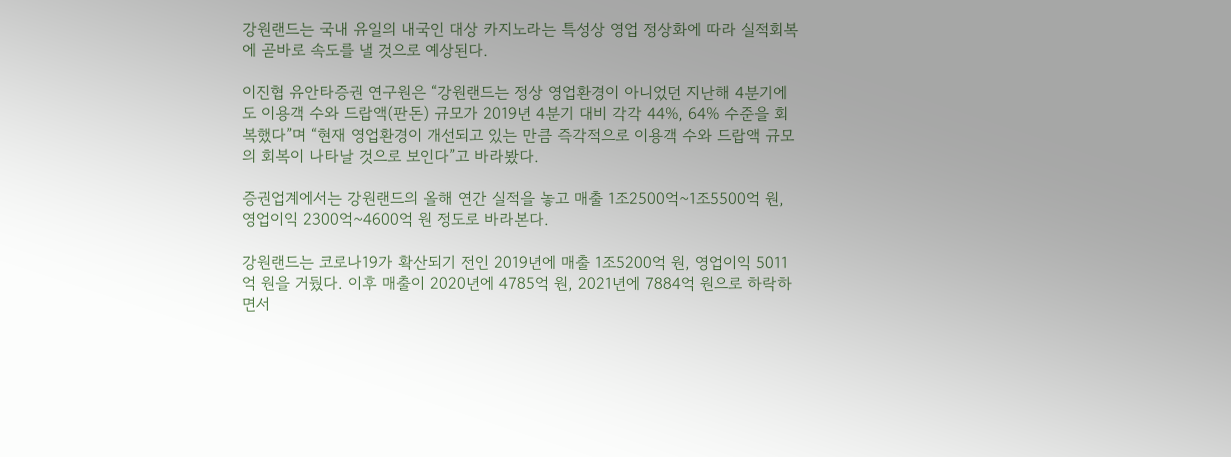강원랜드는 국내 유일의 내국인 대상 카지노라는 특성상 영업 정상화에 따라 실적회복에 곧바로 속도를 낼 것으로 예상된다.

이진협 유안타증권 연구원은 “강원랜드는 정상 영업환경이 아니었던 지난해 4분기에도 이용객 수와 드랍액(판돈) 규모가 2019년 4분기 대비 각각 44%, 64% 수준을 회복했다”며 “현재 영업환경이 개선되고 있는 만큼 즉각적으로 이용객 수와 드랍액 규모의 회복이 나타날 것으로 보인다”고 바라봤다.

증권업계에서는 강원랜드의 올해 연간 실적을 놓고 매출 1조2500억~1조5500억 원, 영업이익 2300억~4600억 원 정도로 바라본다.

강원랜드는 코로나19가 확산되기 전인 2019년에 매출 1조5200억 원, 영업이익 5011억 원을 거뒀다. 이후 매출이 2020년에 4785억 원, 2021년에 7884억 원으로 하락하면서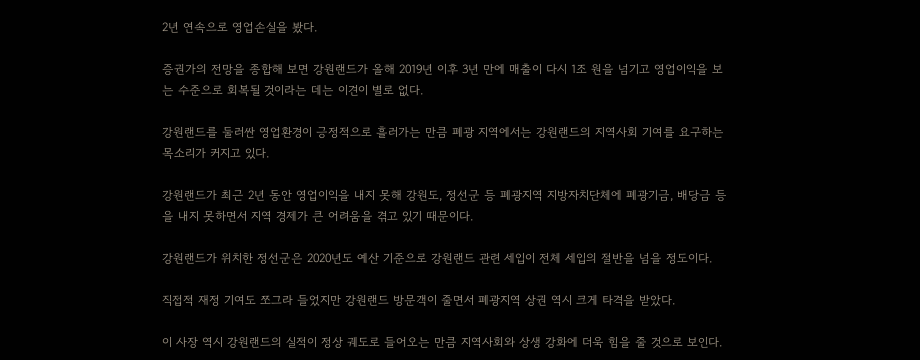2년 연속으로 영업손실을 봤다.

증권가의 전망을 종합해 보면 강원랜드가 올해 2019년 이후 3년 만에 매출이 다시 1조 원을 넘기고 영업이익을 보는 수준으로 회복될 것이라는 데는 이견이 별로 없다.

강원랜드를 둘러싼 영업환경이 긍정적으로 흘러가는 만큼 폐광 지역에서는 강원랜드의 지역사회 기여를 요구하는 목소리가 커지고 있다.

강원랜드가 최근 2년 동안 영업이익을 내지 못해 강원도, 정선군 등 폐광지역 지방자치단체에 폐광기금, 배당금 등을 내지 못하면서 지역 경제가 큰 어려움을 겪고 있기 때문이다.

강원랜드가 위치한 정선군은 2020년도 예산 기준으로 강원랜드 관련 세입이 전체 세입의 절반을 넘을 정도이다.

직접적 재정 기여도 쪼그라 들었지만 강원랜드 방문객이 줄면서 폐광지역 상권 역시 크게 타격을 받았다.

이 사장 역시 강원랜드의 실적이 정상 궤도로 들어오는 만큼 지역사회와 상생 강화에 더욱 힘을 줄 것으로 보인다.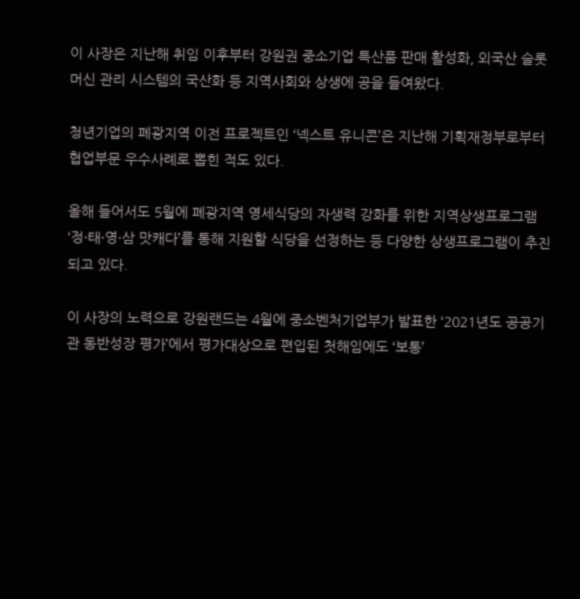이 사장은 지난해 취임 이후부터 강원권 중소기업 특산품 판매 활성화, 외국산 슬롯머신 관리 시스템의 국산화 등 지역사회와 상생에 공을 들여왔다.

청년기업의 폐광지역 이전 프로젝트인 ‘넥스트 유니콘’은 지난해 기획재정부로부터 협업부문 우수사례로 뽑힌 적도 있다.

올해 들어서도 5월에 폐광지역 영세식당의 자생력 강화를 위한 지역상생프로그램 ‘정·태·영·삼 맛캐다’를 통해 지원할 식당을 선정하는 등 다양한 상생프로그램이 추진되고 있다.

이 사장의 노력으로 강원랜드는 4월에 중소벤처기업부가 발표한 ‘2021년도 공공기관 동반성장 평가’에서 평가대상으로 편입된 첫해임에도 ‘보통’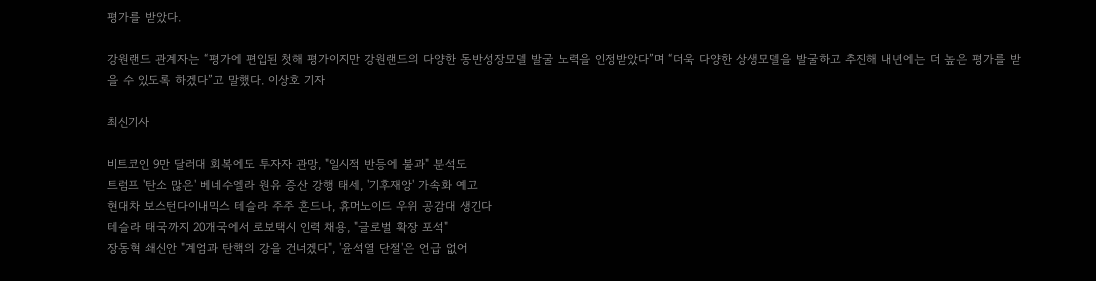평가를 받았다.

강원랜드 관계자는 “평가에 편입된 첫해 평가이지만 강원랜드의 다양한 동반성장모델 발굴 노력을 인정받았다”며 “더욱 다양한 상생모델을 발굴하고 추진해 내년에는 더 높은 평가를 받을 수 있도록 하겠다”고 말했다. 이상호 기자

최신기사

비트코인 9만 달러대 회복에도 투자자 관망, "일시적 반등에 불과" 분석도
트럼프 '탄소 많은' 베네수엘라 원유 증산 강행 태세, '기후재앙' 가속화 예고
현대차 보스턴다이내믹스 테슬라 주주 흔드나, 휴머노이드 우위 공감대 생긴다
테슬라 태국까지 20개국에서 로보택시 인력 채용, "글로벌 확장 포석"
장동혁 쇄신안 "계엄과 탄핵의 강을 건너겠다", '윤석열 단절'은 언급 없어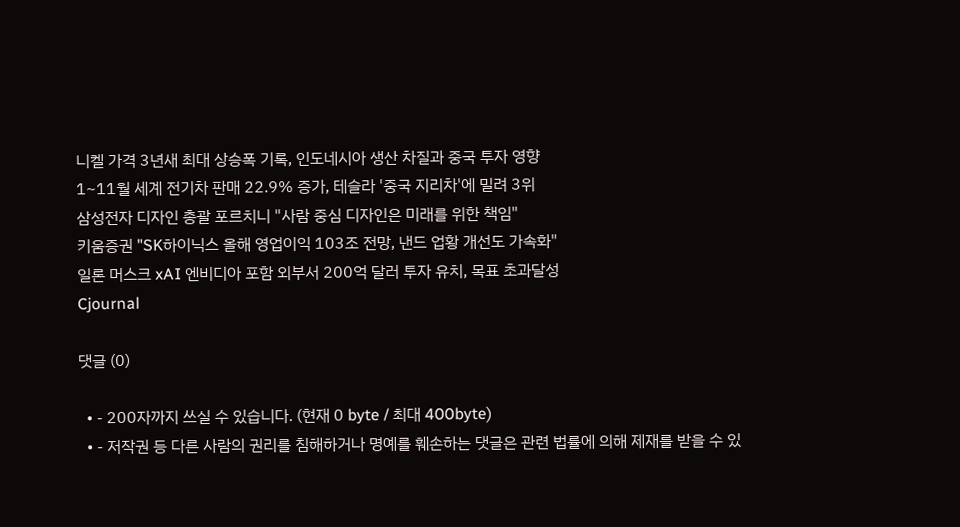니켈 가격 3년새 최대 상승폭 기록, 인도네시아 생산 차질과 중국 투자 영향
1~11월 세계 전기차 판매 22.9% 증가, 테슬라 '중국 지리차'에 밀려 3위
삼성전자 디자인 총괄 포르치니 "사람 중심 디자인은 미래를 위한 책임"
키움증권 "SK하이닉스 올해 영업이익 103조 전망, 낸드 업황 개선도 가속화"
일론 머스크 xAI 엔비디아 포함 외부서 200억 달러 투자 유치, 목표 초과달성
Cjournal

댓글 (0)

  • - 200자까지 쓰실 수 있습니다. (현재 0 byte / 최대 400byte)
  • - 저작권 등 다른 사람의 권리를 침해하거나 명예를 훼손하는 댓글은 관련 법률에 의해 제재를 받을 수 있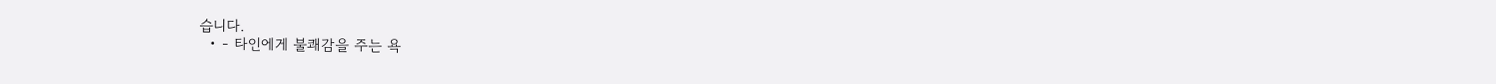습니다.
  • - 타인에게 불쾌감을 주는 욕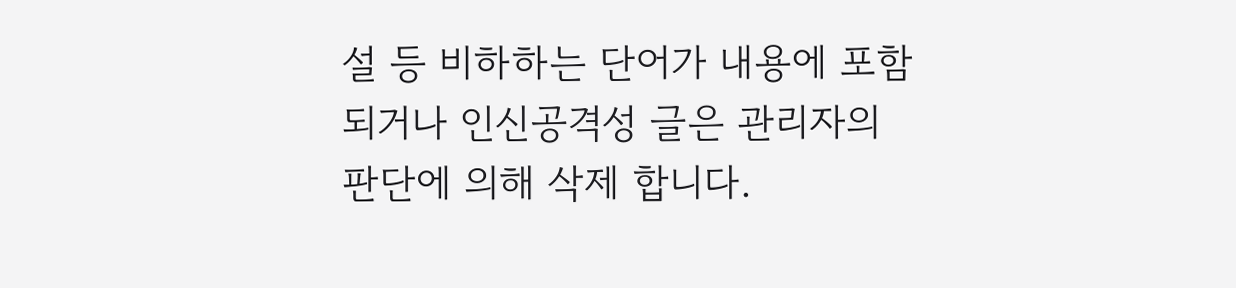설 등 비하하는 단어가 내용에 포함되거나 인신공격성 글은 관리자의 판단에 의해 삭제 합니다.